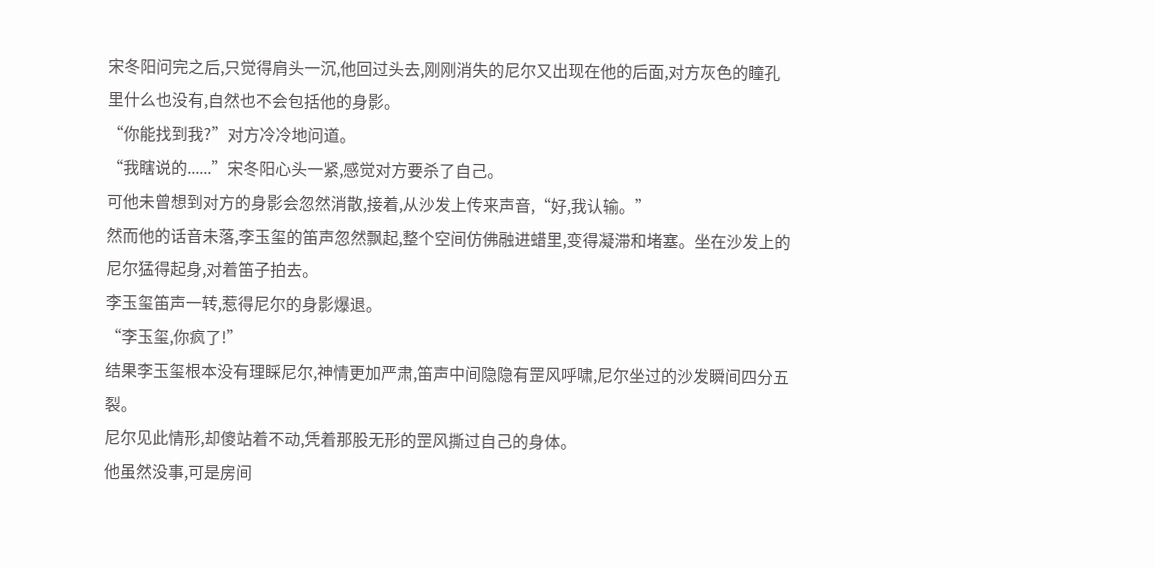宋冬阳问完之后,只觉得肩头一沉,他回过头去,刚刚消失的尼尔又出现在他的后面,对方灰色的瞳孔里什么也没有,自然也不会包括他的身影。
“你能找到我?”对方冷冷地问道。
“我瞎说的......”宋冬阳心头一紧,感觉对方要杀了自己。
可他未曾想到对方的身影会忽然消散,接着,从沙发上传来声音,“好,我认输。”
然而他的话音未落,李玉玺的笛声忽然飘起,整个空间仿佛融进蜡里,变得凝滞和堵塞。坐在沙发上的尼尔猛得起身,对着笛子拍去。
李玉玺笛声一转,惹得尼尔的身影爆退。
“李玉玺,你疯了!”
结果李玉玺根本没有理睬尼尔,神情更加严肃,笛声中间隐隐有罡风呼啸,尼尔坐过的沙发瞬间四分五裂。
尼尔见此情形,却傻站着不动,凭着那股无形的罡风撕过自己的身体。
他虽然没事,可是房间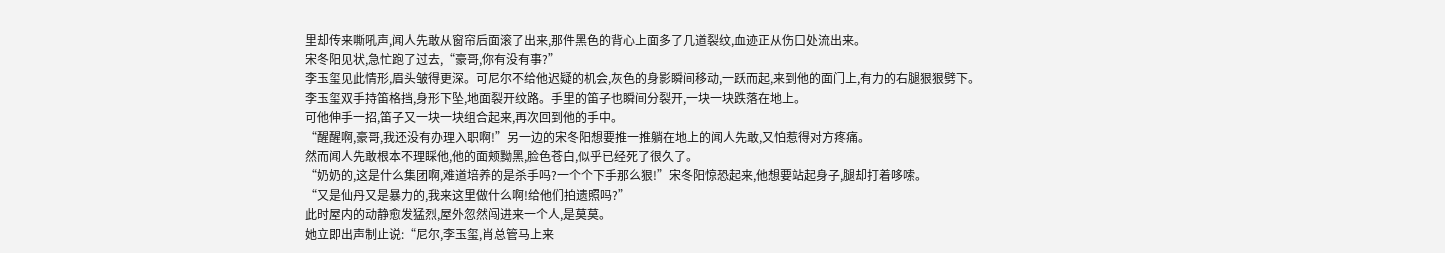里却传来嘶吼声,闻人先敢从窗帘后面滚了出来,那件黑色的背心上面多了几道裂纹,血迹正从伤口处流出来。
宋冬阳见状,急忙跑了过去,“豪哥,你有没有事?”
李玉玺见此情形,眉头皱得更深。可尼尔不给他迟疑的机会,灰色的身影瞬间移动,一跃而起,来到他的面门上,有力的右腿狠狠劈下。
李玉玺双手持笛格挡,身形下坠,地面裂开纹路。手里的笛子也瞬间分裂开,一块一块跌落在地上。
可他伸手一招,笛子又一块一块组合起来,再次回到他的手中。
“醒醒啊,豪哥,我还没有办理入职啊!”另一边的宋冬阳想要推一推躺在地上的闻人先敢,又怕惹得对方疼痛。
然而闻人先敢根本不理睬他,他的面颊黝黑,脸色苍白,似乎已经死了很久了。
“奶奶的,这是什么集团啊,难道培养的是杀手吗?一个个下手那么狠!”宋冬阳惊恐起来,他想要站起身子,腿却打着哆嗦。
“又是仙丹又是暴力的,我来这里做什么啊!给他们拍遗照吗?”
此时屋内的动静愈发猛烈,屋外忽然闯进来一个人,是莫莫。
她立即出声制止说:“尼尔,李玉玺,肖总管马上来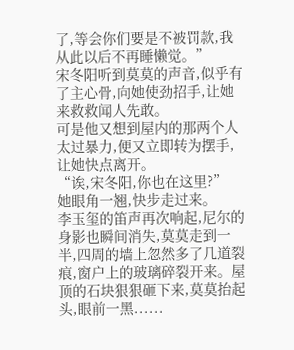了,等会你们要是不被罚款,我从此以后不再睡懒觉。”
宋冬阳听到莫莫的声音,似乎有了主心骨,向她使劲招手,让她来救救闻人先敢。
可是他又想到屋内的那两个人太过暴力,便又立即转为摆手,让她快点离开。
“诶,宋冬阳,你也在这里?”
她眼角一翘,快步走过来。
李玉玺的笛声再次响起,尼尔的身影也瞬间消失,莫莫走到一半,四周的墙上忽然多了几道裂痕,窗户上的玻璃碎裂开来。屋顶的石块狠狠砸下来,莫莫抬起头,眼前一黑......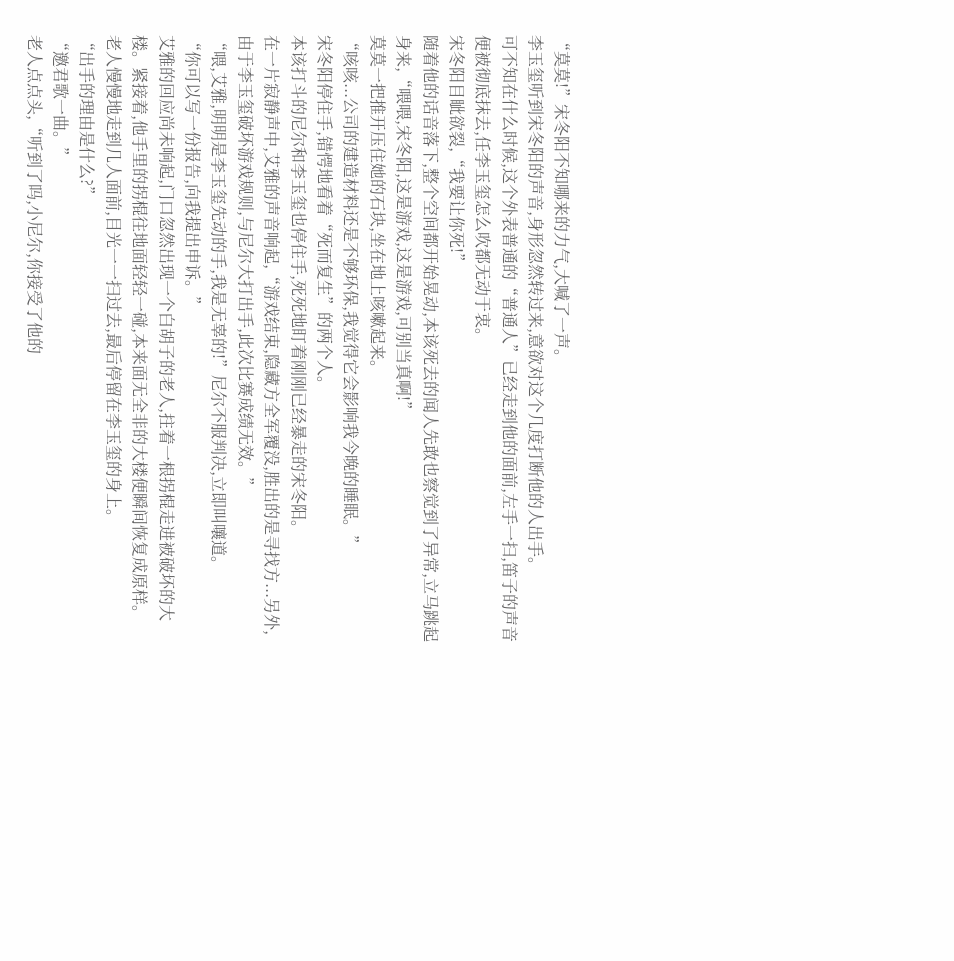“莫莫!”宋冬阳不知哪来的力气,大喊了一声。
李玉玺听到宋冬阳的声音,身形忽然转过来,意欲对这个几度打断他的人出手。
可不知在什么时候,这个外表普通的“普通人”已经走到他的面前,左手一扫,笛子的声音便被彻底抹去,任李玉玺怎么吹都无动于衷。
宋冬阳目眦欲裂,“我要让你死!”
随着他的话音落下,整个空间都开始晃动,本该死去的闻人先敢也察觉到了异常,立马跳起身来,“喂喂,宋冬阳,这是游戏,这是游戏,可别当真啊!”
莫莫一把推开压住她的石块,坐在地上咳嗽起来。
“咳咳...公司的建造材料还是不够环保,我觉得它会影响我今晚的睡眠。”
宋冬阳停住手,错愕地看着“死而复生”的两个人。
本该打斗的尼尔和李玉玺也停住手,死死地盯着刚刚已经暴走的宋冬阳。
在一片寂静声中,艾雅的声音响起,“游戏结束,隐藏方全军覆没,胜出的是寻找方...另外,由于李玉玺破坏游戏规则,与尼尔大打出手,此次比赛成绩无效。”
“喂,艾雅,明明是李玉玺先动的手,我是无辜的!”尼尔不服判决,立即叫嚷道。
“你可以写一份报告,向我提出申诉。”
艾雅的回应尚未响起,门口忽然出现一个白胡子的老人,拄着一根拐棍走进被破坏的大楼。紧接着,他手里的拐棍往地面轻轻一碰,本来面无全非的大楼便瞬间恢复成原样。
老人慢慢地走到几人面前,目光一一扫过去,最后停留在李玉玺的身上。
“出手的理由是什么?”
“邀君歌一曲。”
老人点点头,“听到了吗,小尼尔,你接受了他的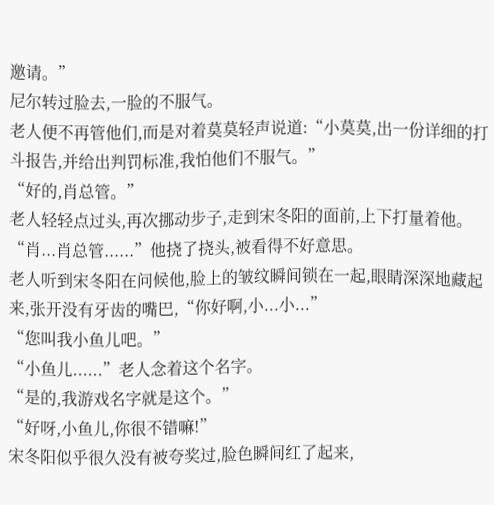邀请。”
尼尔转过脸去,一脸的不服气。
老人便不再管他们,而是对着莫莫轻声说道:“小莫莫,出一份详细的打斗报告,并给出判罚标准,我怕他们不服气。”
“好的,肖总管。”
老人轻轻点过头,再次挪动步子,走到宋冬阳的面前,上下打量着他。
“肖...肖总管......”他挠了挠头,被看得不好意思。
老人听到宋冬阳在问候他,脸上的皱纹瞬间锁在一起,眼睛深深地藏起来,张开没有牙齿的嘴巴,“你好啊,小...小...”
“您叫我小鱼儿吧。”
“小鱼儿......”老人念着这个名字。
“是的,我游戏名字就是这个。”
“好呀,小鱼儿,你很不错嘛!”
宋冬阳似乎很久没有被夸奖过,脸色瞬间红了起来,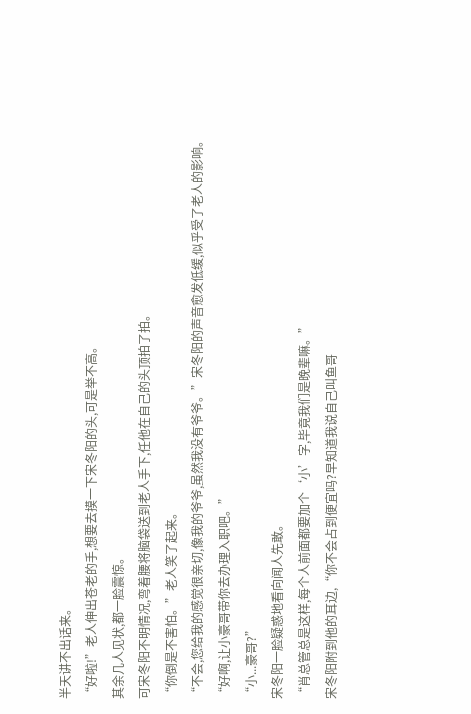半天讲不出话来。
“好啦!”老人伸出苍老的手,想要去摸一下宋冬阳的头,可是举不高。
其余几人见状,都一脸震惊。
可宋冬阳不明情况,弯着腰将脑袋送到老人手下,任他在自己的头顶拍了拍。
“你倒是不害怕。”老人笑了起来。
“不会,您给我的感觉很亲切,像我的爷爷,虽然我没有爷爷。”宋冬阳的声音愈发低缓,似乎受了老人的影响。
“好啊,让小豪哥带你去办理入职吧。”
“小...豪哥?”
宋冬阳一脸疑惑地看向闻人先敢。
“肖总管总是这样,每个人前面都要加个‘小’字,毕竟我们是晚辈嘛。”
宋冬阳附到他的耳边,“你不会占到便宜吗?早知道我说自己叫鱼哥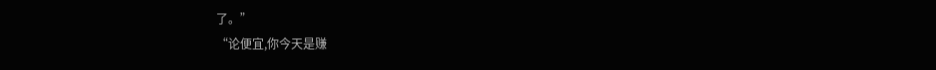了。”
“论便宜,你今天是赚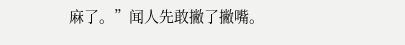麻了。”闻人先敢撇了撇嘴。